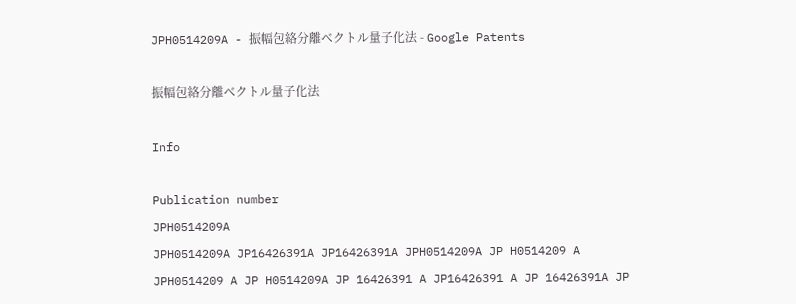JPH0514209A - 振幅包絡分離ベクトル量子化法 - Google Patents

振幅包絡分離ベクトル量子化法

Info

Publication number
JPH0514209A
JPH0514209A JP16426391A JP16426391A JPH0514209A JP H0514209 A JPH0514209 A JP H0514209A JP 16426391 A JP16426391 A JP 16426391A JP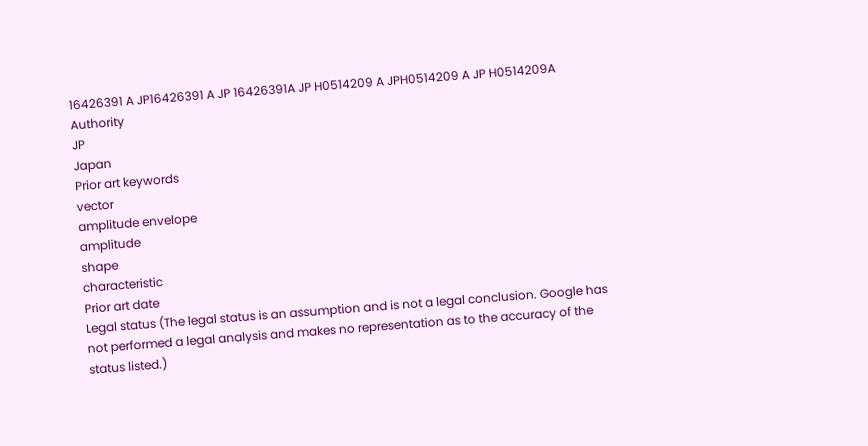16426391 A JP16426391 A JP 16426391A JP H0514209 A JPH0514209 A JP H0514209A
Authority
JP
Japan
Prior art keywords
vector
amplitude envelope
amplitude
shape
characteristic
Prior art date
Legal status (The legal status is an assumption and is not a legal conclusion. Google has not performed a legal analysis and makes no representation as to the accuracy of the status listed.)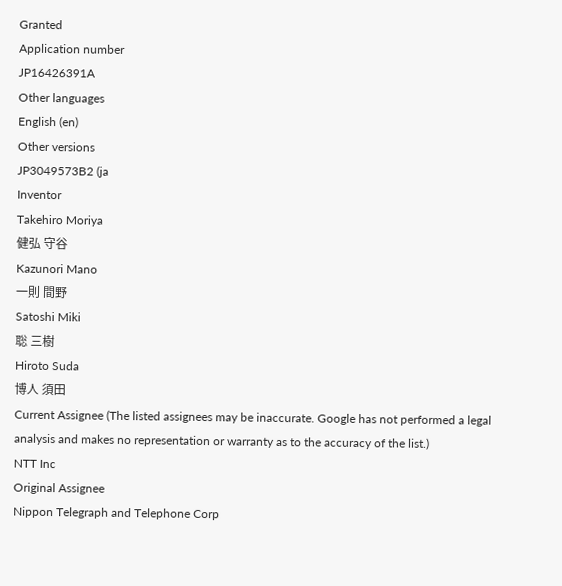Granted
Application number
JP16426391A
Other languages
English (en)
Other versions
JP3049573B2 (ja
Inventor
Takehiro Moriya
健弘 守谷
Kazunori Mano
一則 間野
Satoshi Miki
聡 三樹
Hiroto Suda
博人 須田
Current Assignee (The listed assignees may be inaccurate. Google has not performed a legal analysis and makes no representation or warranty as to the accuracy of the list.)
NTT Inc
Original Assignee
Nippon Telegraph and Telephone Corp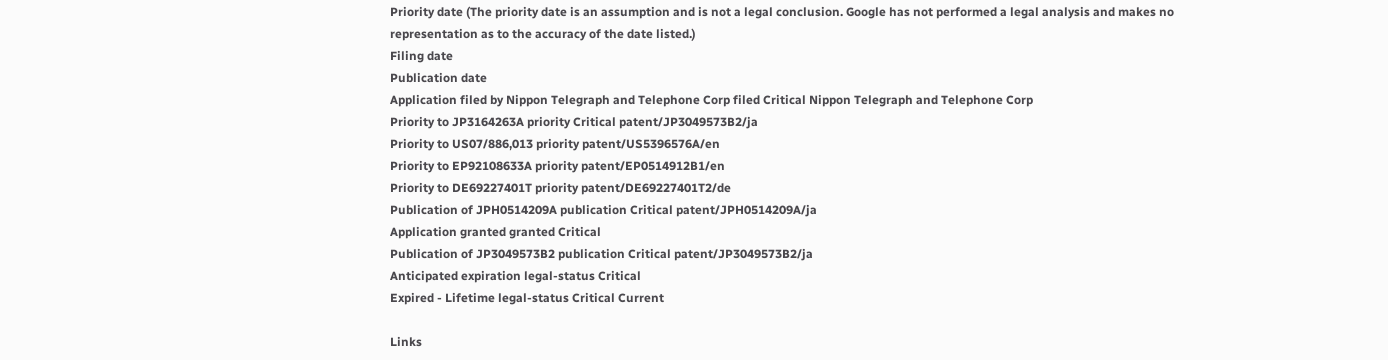Priority date (The priority date is an assumption and is not a legal conclusion. Google has not performed a legal analysis and makes no representation as to the accuracy of the date listed.)
Filing date
Publication date
Application filed by Nippon Telegraph and Telephone Corp filed Critical Nippon Telegraph and Telephone Corp
Priority to JP3164263A priority Critical patent/JP3049573B2/ja
Priority to US07/886,013 priority patent/US5396576A/en
Priority to EP92108633A priority patent/EP0514912B1/en
Priority to DE69227401T priority patent/DE69227401T2/de
Publication of JPH0514209A publication Critical patent/JPH0514209A/ja
Application granted granted Critical
Publication of JP3049573B2 publication Critical patent/JP3049573B2/ja
Anticipated expiration legal-status Critical
Expired - Lifetime legal-status Critical Current

Links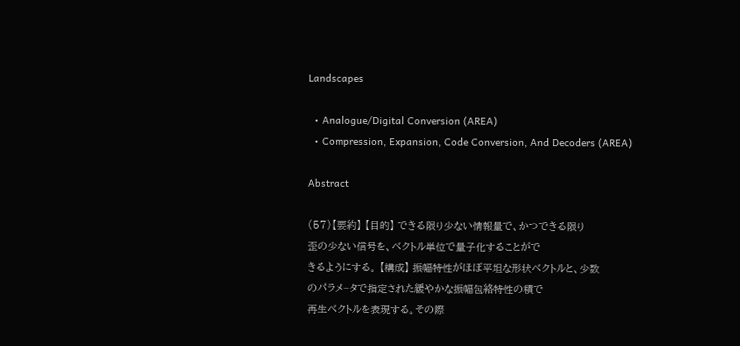Landscapes

  • Analogue/Digital Conversion (AREA)
  • Compression, Expansion, Code Conversion, And Decoders (AREA)

Abstract

(57)【要約】 【目的】 できる限り少ない情報量で、かつできる限り
歪の少ない信号を、ベクトル単位で量子化することがで
きるようにする。 【構成】 振幅特性がほぼ平坦な形状ベクトルと、少数
のパラメ−タで指定された緩やかな振幅包絡特性の積で
再生ベクトルを表現する。その際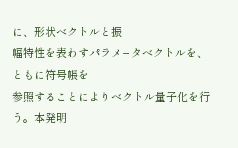に、形状ベクトルと振
幅特性を表わすパラメ−タベクトルを、ともに符号帳を
参照することによりベクトル量子化を行う。本発明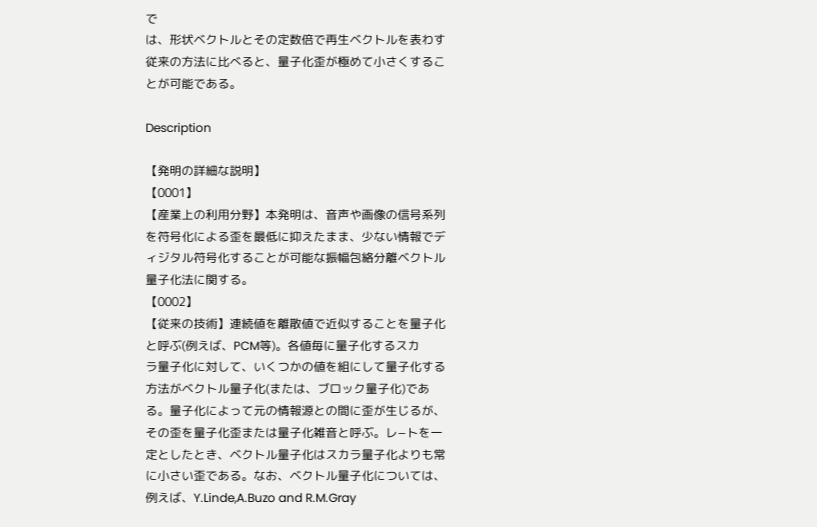で
は、形状ベクトルとその定数倍で再生ベクトルを表わす
従来の方法に比べると、量子化歪が極めて小さくするこ
とが可能である。

Description

【発明の詳細な説明】
【0001】
【産業上の利用分野】本発明は、音声や画像の信号系列
を符号化による歪を最低に抑えたまま、少ない情報でデ
ィジタル符号化することが可能な振幅包絡分離ベクトル
量子化法に関する。
【0002】
【従来の技術】連続値を離散値で近似することを量子化
と呼ぶ(例えば、PCM等)。各値毎に量子化するスカ
ラ量子化に対して、いくつかの値を組にして量子化する
方法がベクトル量子化(または、ブロック量子化)であ
る。量子化によって元の情報源との間に歪が生じるが、
その歪を量子化歪または量子化雑音と呼ぶ。レ−トを一
定としたとき、ベクトル量子化はスカラ量子化よりも常
に小さい歪である。なお、ベクトル量子化については、
例えば、Y.Linde,A.Buzo and R.M.Gray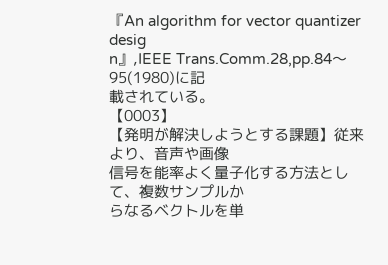『An algorithm for vector quantizer desig
n』,IEEE Trans.Comm.28,pp.84〜95(1980)に記
載されている。
【0003】
【発明が解決しようとする課題】従来より、音声や画像
信号を能率よく量子化する方法として、複数サンプルか
らなるベクトルを単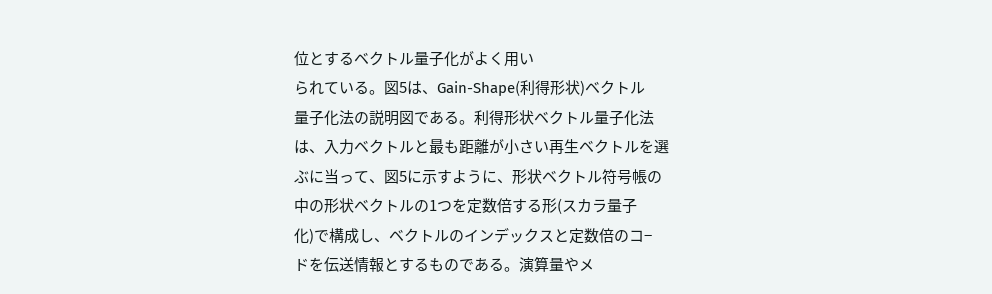位とするベクトル量子化がよく用い
られている。図5は、Gain-Shape(利得形状)ベクトル
量子化法の説明図である。利得形状ベクトル量子化法
は、入力ベクトルと最も距離が小さい再生ベクトルを選
ぶに当って、図5に示すように、形状ベクトル符号帳の
中の形状ベクトルの1つを定数倍する形(スカラ量子
化)で構成し、ベクトルのインデックスと定数倍のコ−
ドを伝送情報とするものである。演算量やメ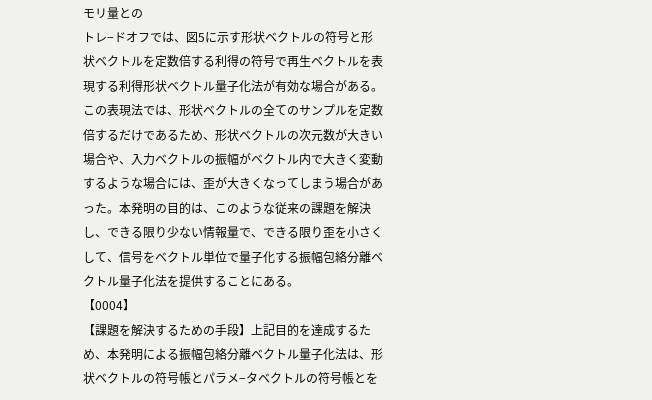モリ量との
トレ−ドオフでは、図5に示す形状ベクトルの符号と形
状ベクトルを定数倍する利得の符号で再生ベクトルを表
現する利得形状ベクトル量子化法が有効な場合がある。
この表現法では、形状ベクトルの全てのサンプルを定数
倍するだけであるため、形状ベクトルの次元数が大きい
場合や、入力ベクトルの振幅がベクトル内で大きく変動
するような場合には、歪が大きくなってしまう場合があ
った。本発明の目的は、このような従来の課題を解決
し、できる限り少ない情報量で、できる限り歪を小さく
して、信号をベクトル単位で量子化する振幅包絡分離ベ
クトル量子化法を提供することにある。
【0004】
【課題を解決するための手段】上記目的を達成するた
め、本発明による振幅包絡分離ベクトル量子化法は、形
状ベクトルの符号帳とパラメ−タベクトルの符号帳とを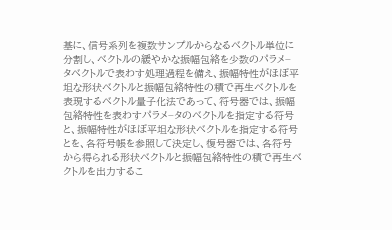基に、信号系列を複数サンプルからなるベクトル単位に
分割し、ベクトルの緩やかな振幅包絡を少数のパラメ−
タベクトルで表わす処理過程を備え、振幅特性がほぼ平
坦な形状ベクトルと振幅包絡特性の積で再生ベクトルを
表現するベクトル量子化法であって、符号器では、振幅
包絡特性を表わすパラメ−タのベクトルを指定する符号
と、振幅特性がほぼ平坦な形状ベクトルを指定する符号
とを、各符号帳を参照して決定し、復号器では、各符号
から得られる形状ベクトルと振幅包絡特性の積で再生ベ
クトルを出力するこ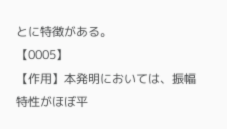とに特徴がある。
【0005】
【作用】本発明においては、振幅特性がほぼ平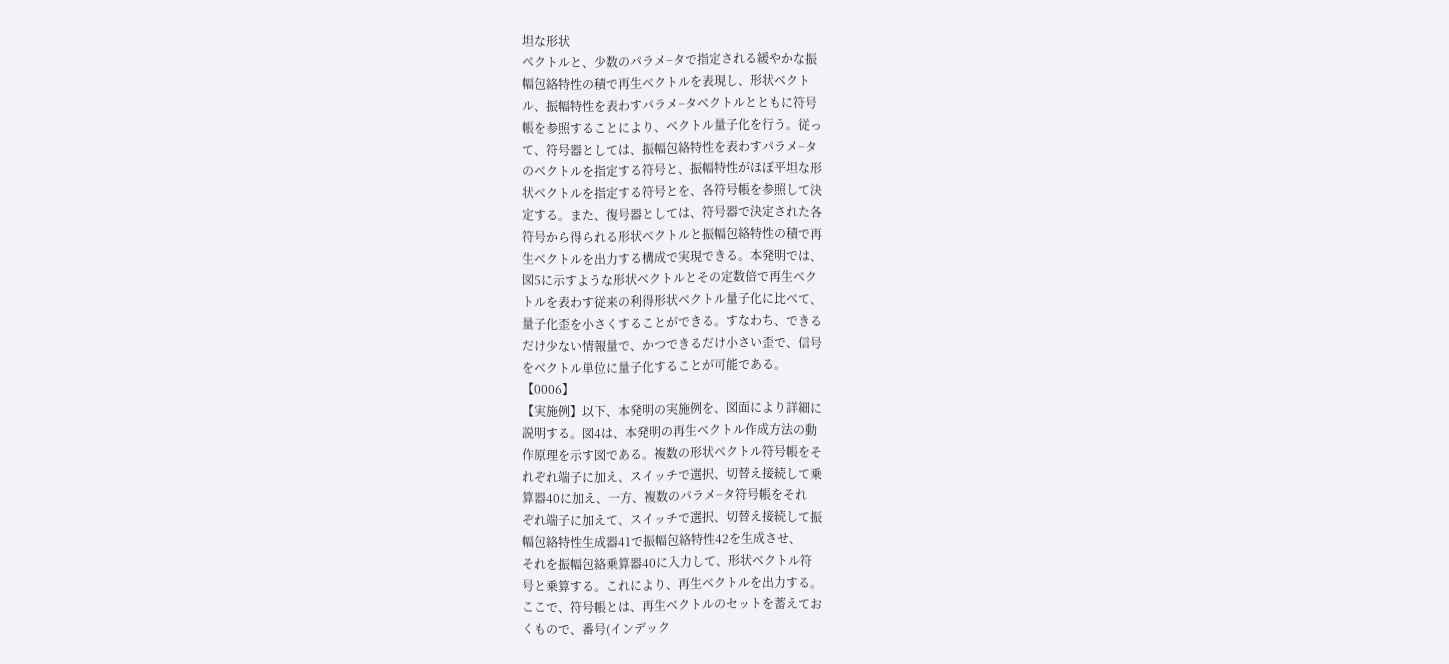坦な形状
ベクトルと、少数のパラメ−タで指定される緩やかな振
幅包絡特性の積で再生ベクトルを表現し、形状ベクト
ル、振幅特性を表わすパラメ−タベクトルとともに符号
帳を参照することにより、ベクトル量子化を行う。従っ
て、符号器としては、振幅包絡特性を表わすパラメ−タ
のベクトルを指定する符号と、振幅特性がほぼ平坦な形
状ベクトルを指定する符号とを、各符号帳を参照して決
定する。また、復号器としては、符号器で決定された各
符号から得られる形状ベクトルと振幅包絡特性の積で再
生ベクトルを出力する構成で実現できる。本発明では、
図5に示すような形状ベクトルとその定数倍で再生ベク
トルを表わす従来の利得形状ベクトル量子化に比べて、
量子化歪を小さくすることができる。すなわち、できる
だけ少ない情報量で、かつできるだけ小さい歪で、信号
をベクトル単位に量子化することが可能である。
【0006】
【実施例】以下、本発明の実施例を、図面により詳細に
説明する。図4は、本発明の再生ベクトル作成方法の動
作原理を示す図である。複数の形状ベクトル符号帳をそ
れぞれ端子に加え、スイッチで選択、切替え接続して乗
算器40に加え、一方、複数のパラメ−タ符号帳をそれ
ぞれ端子に加えて、スイッチで選択、切替え接続して振
幅包絡特性生成器41で振幅包絡特性42を生成させ、
それを振幅包絡乗算器40に入力して、形状ベクトル符
号と乗算する。これにより、再生ベクトルを出力する。
ここで、符号帳とは、再生ベクトルのセットを蓄えてお
くもので、番号(インデック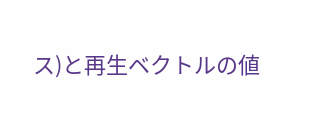ス)と再生ベクトルの値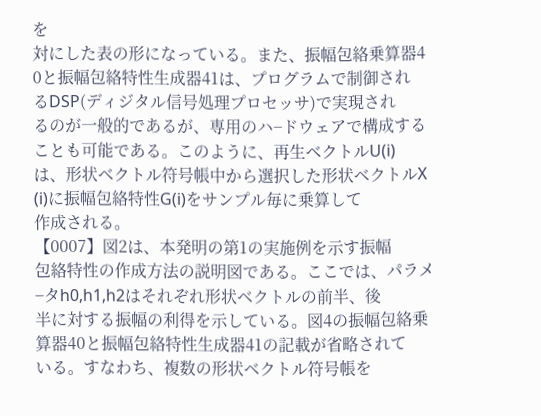を
対にした表の形になっている。また、振幅包絡乗算器4
0と振幅包絡特性生成器41は、プログラムで制御され
るDSP(ディジタル信号処理プロセッサ)で実現され
るのが一般的であるが、専用のハ−ドウェアで構成する
ことも可能である。このように、再生ベクトルU(i)
は、形状ベクトル符号帳中から選択した形状ベクトルX
(i)に振幅包絡特性G(i)をサンプル毎に乗算して
作成される。
【0007】図2は、本発明の第1の実施例を示す振幅
包絡特性の作成方法の説明図である。ここでは、パラメ
−タh0,h1,h2はそれぞれ形状ベクトルの前半、後
半に対する振幅の利得を示している。図4の振幅包絡乗
算器40と振幅包絡特性生成器41の記載が省略されて
いる。すなわち、複数の形状ベクトル符号帳を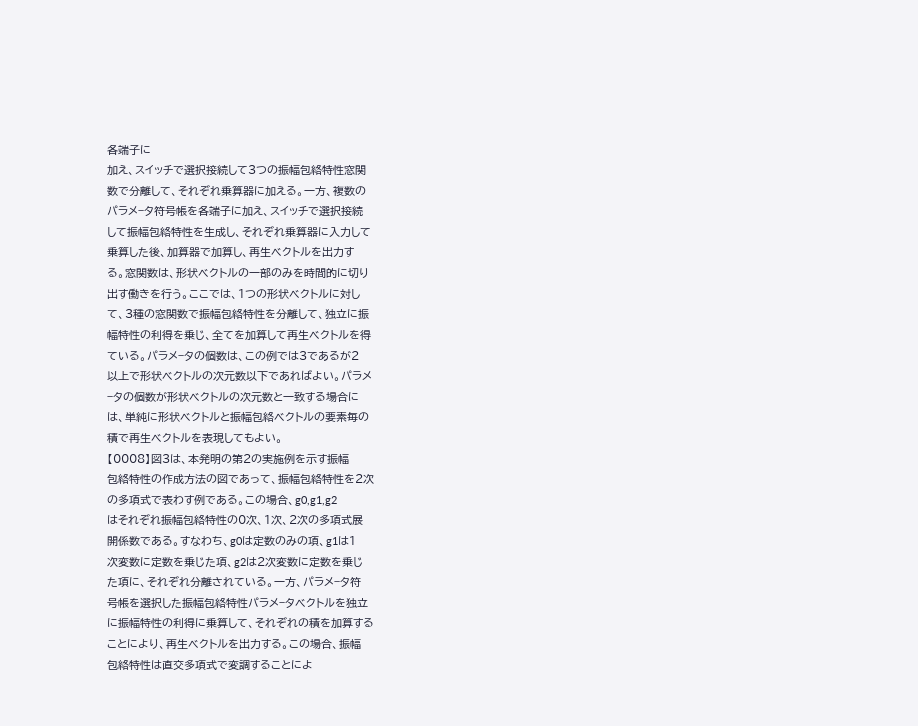各端子に
加え、スイッチで選択接続して3つの振幅包絡特性窓関
数で分離して、それぞれ乗算器に加える。一方、複数の
パラメ−タ符号帳を各端子に加え、スイッチで選択接続
して振幅包絡特性を生成し、それぞれ乗算器に入力して
乗算した後、加算器で加算し、再生ベクトルを出力す
る。窓関数は、形状ベクトルの一部のみを時間的に切り
出す働きを行う。ここでは、1つの形状ベクトルに対し
て、3種の窓関数で振幅包絡特性を分離して、独立に振
幅特性の利得を乗じ、全てを加算して再生ベクトルを得
ている。パラメ−タの個数は、この例では3であるが2
以上で形状ベクトルの次元数以下であればよい。パラメ
−タの個数が形状ベクトルの次元数と一致する場合に
は、単純に形状ベクトルと振幅包絡ベクトルの要素毎の
積で再生ベクトルを表現してもよい。
【0008】図3は、本発明の第2の実施例を示す振幅
包絡特性の作成方法の図であって、振幅包絡特性を2次
の多項式で表わす例である。この場合、g0,g1,g2
はそれぞれ振幅包絡特性の0次、1次、2次の多項式展
開係数である。すなわち、g0は定数のみの項、g1は1
次変数に定数を乗じた項、g2は2次変数に定数を乗じ
た項に、それぞれ分離されている。一方、パラメ−タ符
号帳を選択した振幅包絡特性パラメ−タベクトルを独立
に振幅特性の利得に乗算して、それぞれの積を加算する
ことにより、再生ベクトルを出力する。この場合、振幅
包絡特性は直交多項式で変調することによ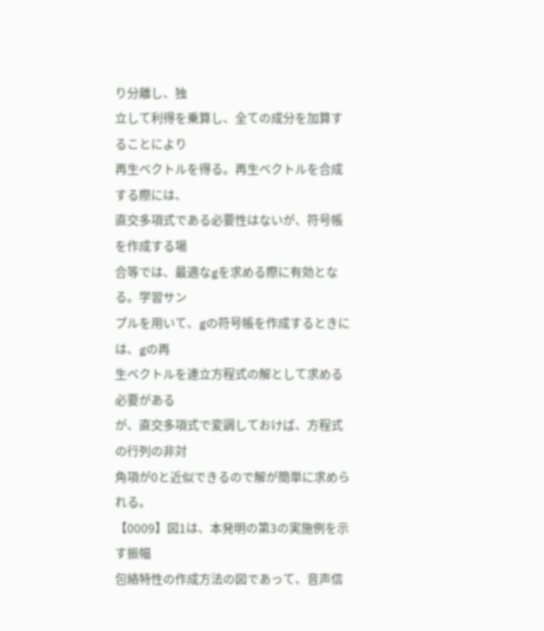り分離し、独
立して利得を乗算し、全ての成分を加算することにより
再生ベクトルを得る。再生ベクトルを合成する際には、
直交多項式である必要性はないが、符号帳を作成する場
合等では、最適なgを求める際に有効となる。学習サン
プルを用いて、gの符号帳を作成するときには、gの再
生ベクトルを連立方程式の解として求める必要がある
が、直交多項式で変調しておけば、方程式の行列の非対
角項が0と近似できるので解が簡単に求められる。
【0009】図1は、本発明の第3の実施例を示す振幅
包絡特性の作成方法の図であって、音声信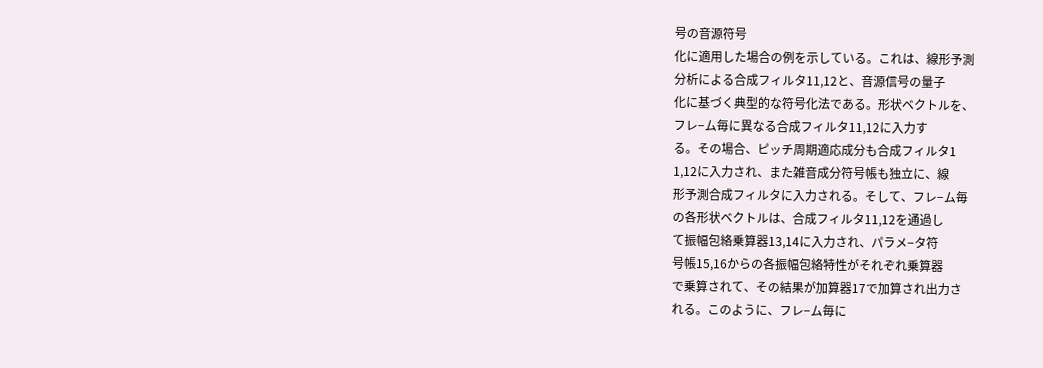号の音源符号
化に適用した場合の例を示している。これは、線形予測
分析による合成フィルタ11,12と、音源信号の量子
化に基づく典型的な符号化法である。形状ベクトルを、
フレ−ム毎に異なる合成フィルタ11,12に入力す
る。その場合、ピッチ周期適応成分も合成フィルタ1
1,12に入力され、また雑音成分符号帳も独立に、線
形予測合成フィルタに入力される。そして、フレ−ム毎
の各形状ベクトルは、合成フィルタ11,12を通過し
て振幅包絡乗算器13,14に入力され、パラメ−タ符
号帳15,16からの各振幅包絡特性がそれぞれ乗算器
で乗算されて、その結果が加算器17で加算され出力さ
れる。このように、フレ−ム毎に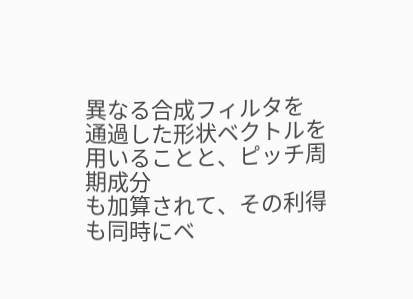異なる合成フィルタを
通過した形状ベクトルを用いることと、ピッチ周期成分
も加算されて、その利得も同時にベ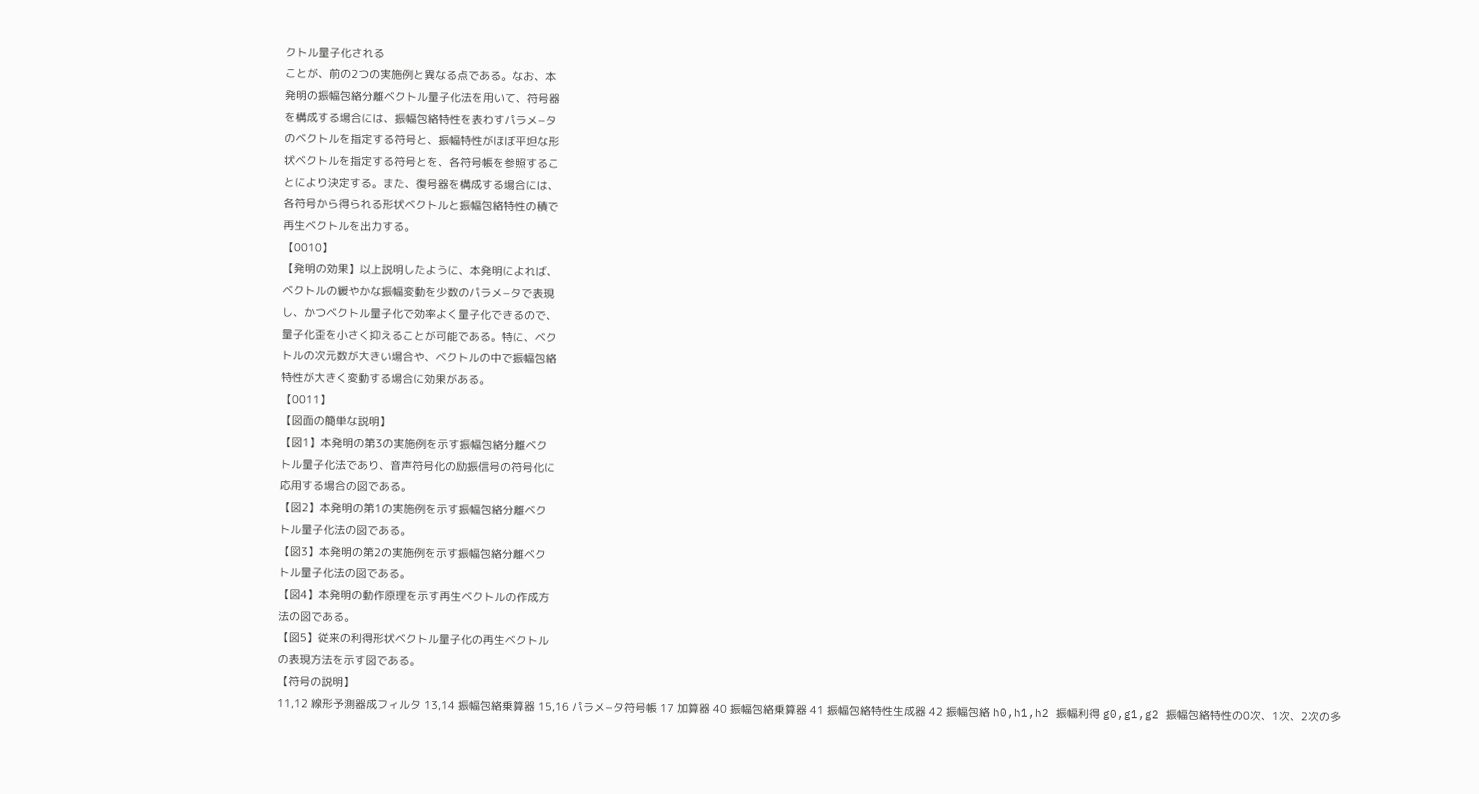クトル量子化される
ことが、前の2つの実施例と異なる点である。なお、本
発明の振幅包絡分離ベクトル量子化法を用いて、符号器
を構成する場合には、振幅包絡特性を表わすパラメ−タ
のベクトルを指定する符号と、振幅特性がほぼ平坦な形
状ベクトルを指定する符号とを、各符号帳を参照するこ
とにより決定する。また、復号器を構成する場合には、
各符号から得られる形状ベクトルと振幅包絡特性の積で
再生ベクトルを出力する。
【0010】
【発明の効果】以上説明したように、本発明によれば、
ベクトルの緩やかな振幅変動を少数のパラメ−タで表現
し、かつベクトル量子化で効率よく量子化できるので、
量子化歪を小さく抑えることが可能である。特に、ベク
トルの次元数が大きい場合や、ベクトルの中で振幅包絡
特性が大きく変動する場合に効果がある。
【0011】
【図面の簡単な説明】
【図1】本発明の第3の実施例を示す振幅包絡分離ベク
トル量子化法であり、音声符号化の励振信号の符号化に
応用する場合の図である。
【図2】本発明の第1の実施例を示す振幅包絡分離ベク
トル量子化法の図である。
【図3】本発明の第2の実施例を示す振幅包絡分離ベク
トル量子化法の図である。
【図4】本発明の動作原理を示す再生ベクトルの作成方
法の図である。
【図5】従来の利得形状ベクトル量子化の再生ベクトル
の表現方法を示す図である。
【符号の説明】
11,12 線形予測器成フィルタ 13,14 振幅包絡乗算器 15,16 パラメ−タ符号帳 17 加算器 40 振幅包絡乗算器 41 振幅包絡特性生成器 42 振幅包絡 h0,h1,h2 振幅利得 g0,g1,g2 振幅包絡特性の0次、1次、2次の多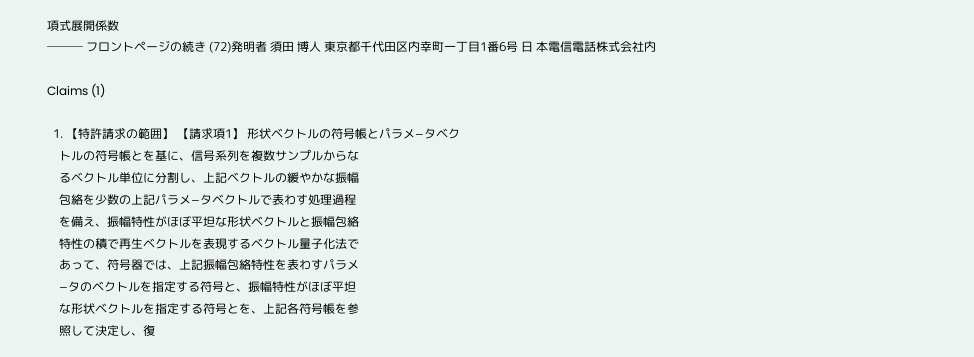項式展開係数
─── フロントページの続き (72)発明者 須田 博人 東京都千代田区内幸町一丁目1番6号 日 本電信電話株式会社内

Claims (1)

  1. 【特許請求の範囲】 【請求項1】 形状ベクトルの符号帳とパラメ−タベク
    トルの符号帳とを基に、信号系列を複数サンプルからな
    るベクトル単位に分割し、上記ベクトルの緩やかな振幅
    包絡を少数の上記パラメ−タベクトルで表わす処理過程
    を備え、振幅特性がほぼ平坦な形状ベクトルと振幅包絡
    特性の積で再生ベクトルを表現するベクトル量子化法で
    あって、符号器では、上記振幅包絡特性を表わすパラメ
    −タのベクトルを指定する符号と、振幅特性がほぼ平坦
    な形状ベクトルを指定する符号とを、上記各符号帳を参
    照して決定し、復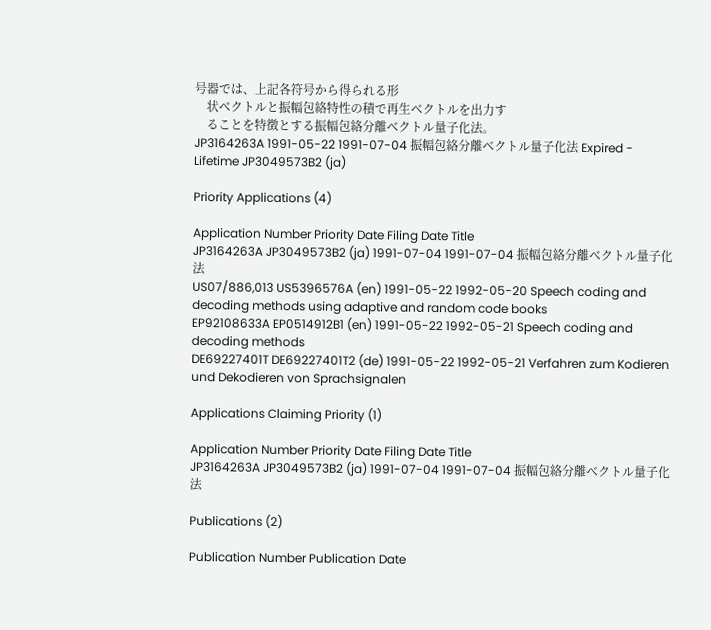号器では、上記各符号から得られる形
    状ベクトルと振幅包絡特性の積で再生ベクトルを出力す
    ることを特徴とする振幅包絡分離ベクトル量子化法。
JP3164263A 1991-05-22 1991-07-04 振幅包絡分離ベクトル量子化法 Expired - Lifetime JP3049573B2 (ja)

Priority Applications (4)

Application Number Priority Date Filing Date Title
JP3164263A JP3049573B2 (ja) 1991-07-04 1991-07-04 振幅包絡分離ベクトル量子化法
US07/886,013 US5396576A (en) 1991-05-22 1992-05-20 Speech coding and decoding methods using adaptive and random code books
EP92108633A EP0514912B1 (en) 1991-05-22 1992-05-21 Speech coding and decoding methods
DE69227401T DE69227401T2 (de) 1991-05-22 1992-05-21 Verfahren zum Kodieren und Dekodieren von Sprachsignalen

Applications Claiming Priority (1)

Application Number Priority Date Filing Date Title
JP3164263A JP3049573B2 (ja) 1991-07-04 1991-07-04 振幅包絡分離ベクトル量子化法

Publications (2)

Publication Number Publication Date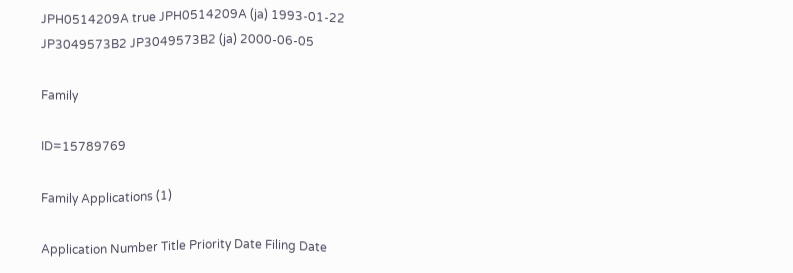JPH0514209A true JPH0514209A (ja) 1993-01-22
JP3049573B2 JP3049573B2 (ja) 2000-06-05

Family

ID=15789769

Family Applications (1)

Application Number Title Priority Date Filing Date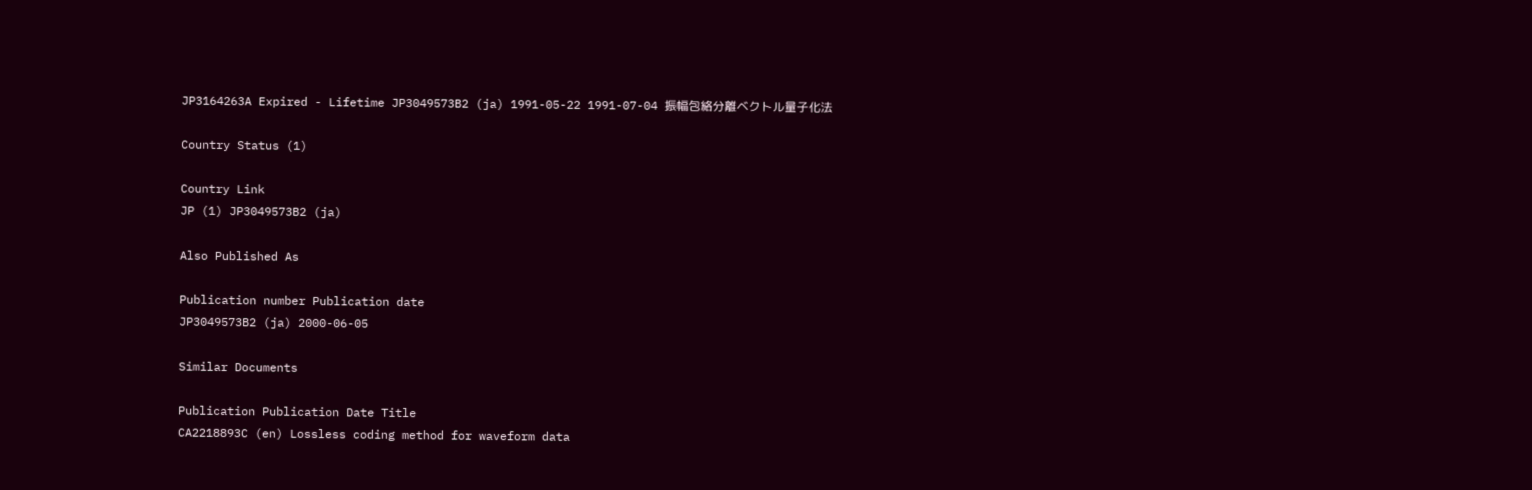JP3164263A Expired - Lifetime JP3049573B2 (ja) 1991-05-22 1991-07-04 振幅包絡分離ベクトル量子化法

Country Status (1)

Country Link
JP (1) JP3049573B2 (ja)

Also Published As

Publication number Publication date
JP3049573B2 (ja) 2000-06-05

Similar Documents

Publication Publication Date Title
CA2218893C (en) Lossless coding method for waveform data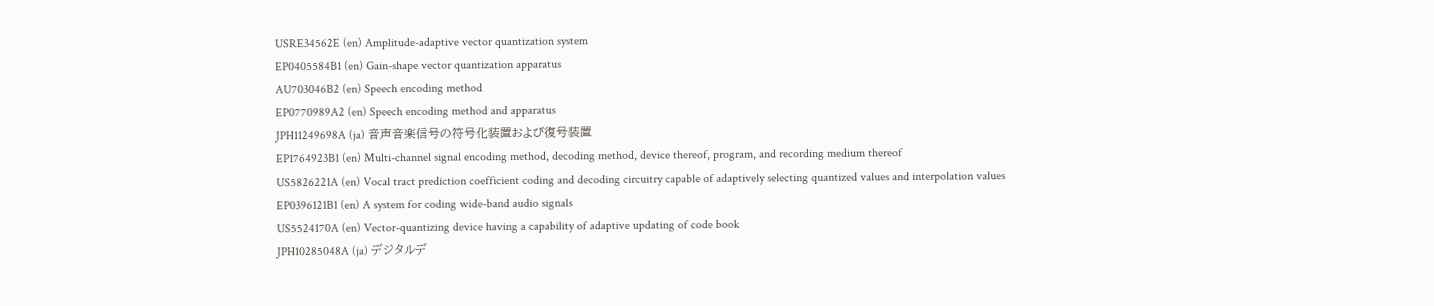USRE34562E (en) Amplitude-adaptive vector quantization system
EP0405584B1 (en) Gain-shape vector quantization apparatus
AU703046B2 (en) Speech encoding method
EP0770989A2 (en) Speech encoding method and apparatus
JPH11249698A (ja) 音声音楽信号の符号化装置および復号装置
EP1764923B1 (en) Multi-channel signal encoding method, decoding method, device thereof, program, and recording medium thereof
US5826221A (en) Vocal tract prediction coefficient coding and decoding circuitry capable of adaptively selecting quantized values and interpolation values
EP0396121B1 (en) A system for coding wide-band audio signals
US5524170A (en) Vector-quantizing device having a capability of adaptive updating of code book
JPH10285048A (ja) デジタルデ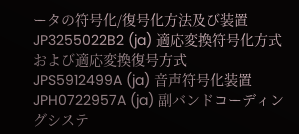ータの符号化/復号化方法及び装置
JP3255022B2 (ja) 適応変換符号化方式および適応変換復号方式
JPS5912499A (ja) 音声符号化装置
JPH0722957A (ja) 副バンドコーディングシステ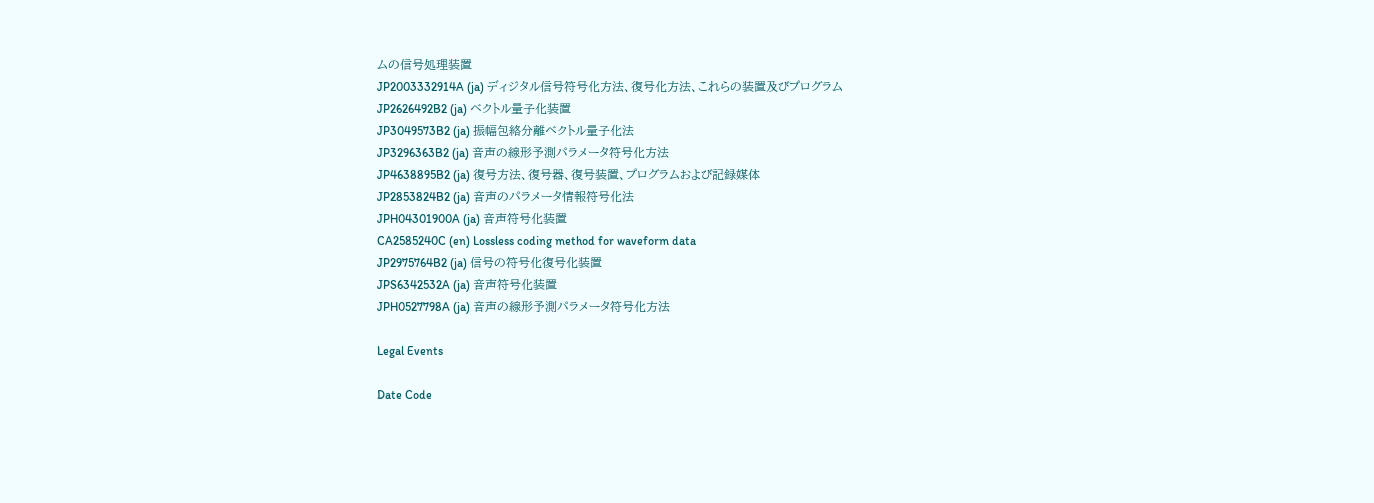ムの信号処理装置
JP2003332914A (ja) ディジタル信号符号化方法、復号化方法、これらの装置及びプログラム
JP2626492B2 (ja) ベクトル量子化装置
JP3049573B2 (ja) 振幅包絡分離ベクトル量子化法
JP3296363B2 (ja) 音声の線形予測パラメータ符号化方法
JP4638895B2 (ja) 復号方法、復号器、復号装置、プログラムおよび記録媒体
JP2853824B2 (ja) 音声のパラメータ情報符号化法
JPH04301900A (ja) 音声符号化装置
CA2585240C (en) Lossless coding method for waveform data
JP2975764B2 (ja) 信号の符号化復号化装置
JPS6342532A (ja) 音声符号化装置
JPH0527798A (ja) 音声の線形予測パラメータ符号化方法

Legal Events

Date Code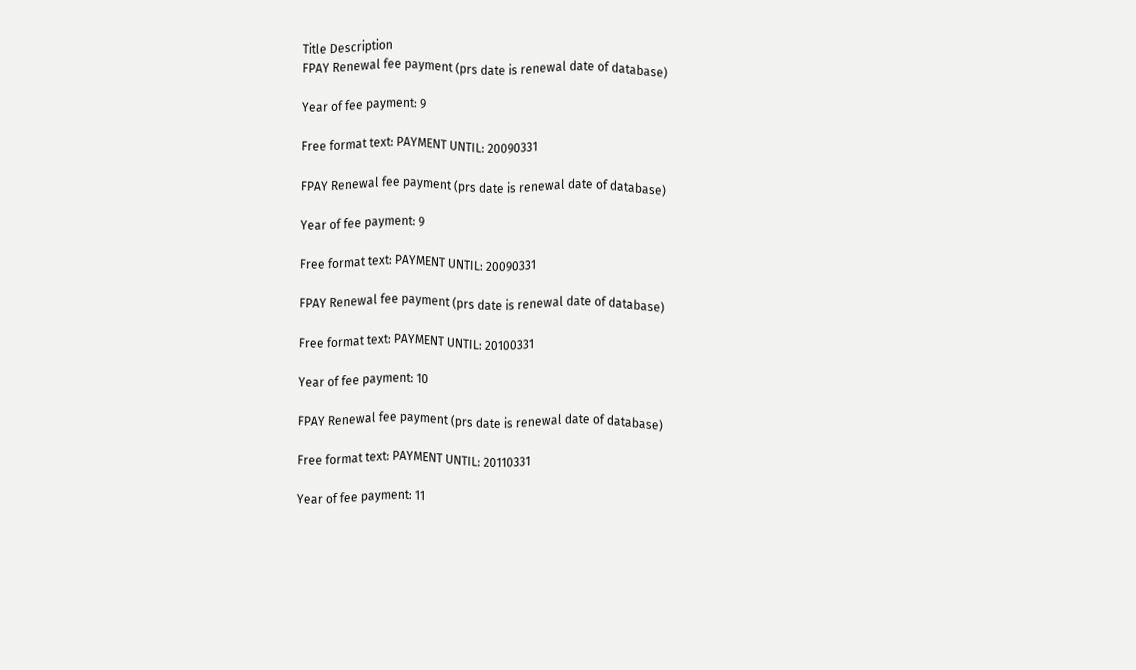Title Description
FPAY Renewal fee payment (prs date is renewal date of database)

Year of fee payment: 9

Free format text: PAYMENT UNTIL: 20090331

FPAY Renewal fee payment (prs date is renewal date of database)

Year of fee payment: 9

Free format text: PAYMENT UNTIL: 20090331

FPAY Renewal fee payment (prs date is renewal date of database)

Free format text: PAYMENT UNTIL: 20100331

Year of fee payment: 10

FPAY Renewal fee payment (prs date is renewal date of database)

Free format text: PAYMENT UNTIL: 20110331

Year of fee payment: 11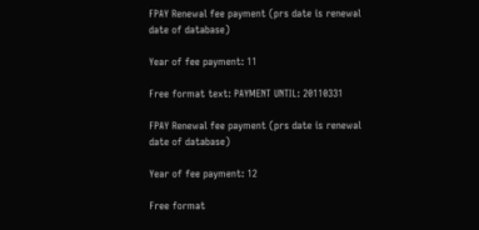FPAY Renewal fee payment (prs date is renewal date of database)

Year of fee payment: 11

Free format text: PAYMENT UNTIL: 20110331

FPAY Renewal fee payment (prs date is renewal date of database)

Year of fee payment: 12

Free format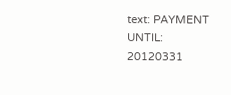text: PAYMENT UNTIL: 20120331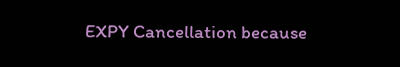EXPY Cancellation because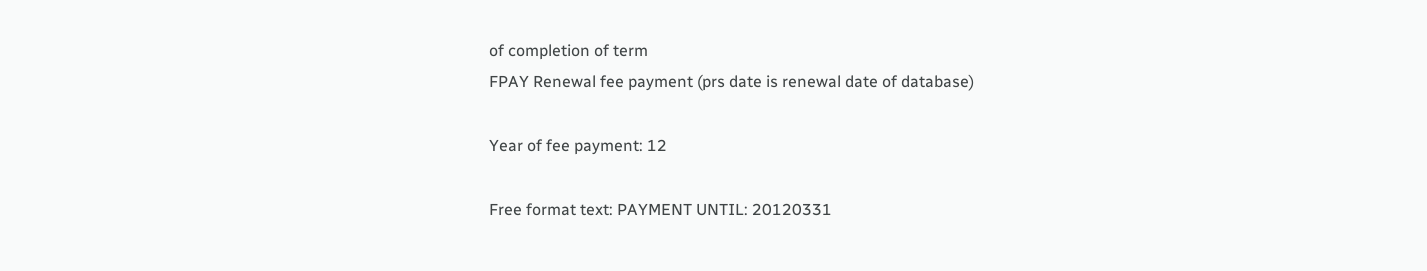of completion of term
FPAY Renewal fee payment (prs date is renewal date of database)

Year of fee payment: 12

Free format text: PAYMENT UNTIL: 20120331